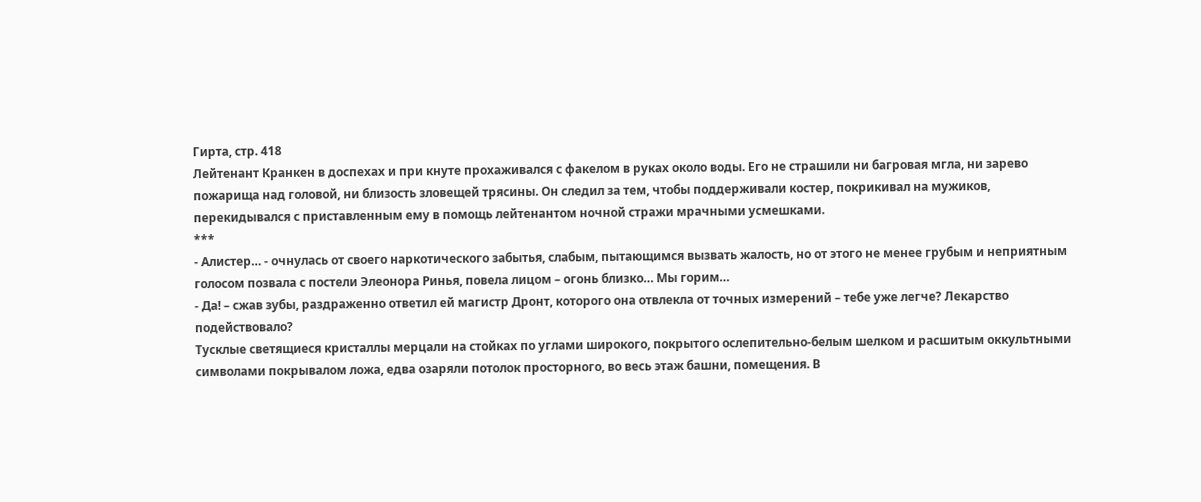Гирта, стр. 418
Лейтенант Кранкен в доспехах и при кнуте прохаживался с факелом в руках около воды. Его не страшили ни багровая мгла, ни зарево пожарища над головой, ни близость зловещей трясины. Он следил за тем, чтобы поддерживали костер, покрикивал на мужиков, перекидывался с приставленным ему в помощь лейтенантом ночной стражи мрачными усмешками.
***
- Алистер… - очнулась от своего наркотического забытья, слабым, пытающимся вызвать жалость, но от этого не менее грубым и неприятным голосом позвала с постели Элеонора Ринья, повела лицом – огонь близко… Мы горим…
- Да! – сжав зубы, раздраженно ответил ей магистр Дронт, которого она отвлекла от точных измерений – тебе уже легче? Лекарство подействовало?
Тусклые светящиеся кристаллы мерцали на стойках по углами широкого, покрытого ослепительно-белым шелком и расшитым оккультными символами покрывалом ложа, едва озаряли потолок просторного, во весь этаж башни, помещения. В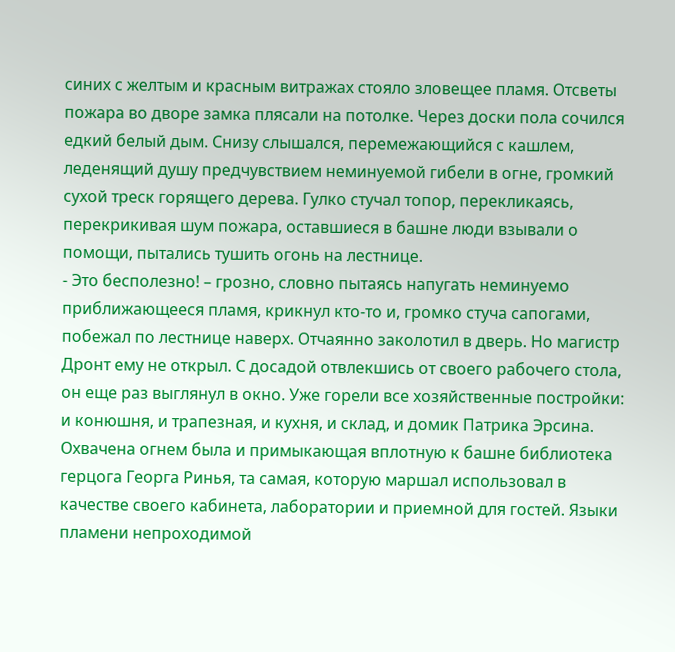синих с желтым и красным витражах стояло зловещее пламя. Отсветы пожара во дворе замка плясали на потолке. Через доски пола сочился едкий белый дым. Снизу слышался, перемежающийся с кашлем, леденящий душу предчувствием неминуемой гибели в огне, громкий сухой треск горящего дерева. Гулко стучал топор, перекликаясь, перекрикивая шум пожара, оставшиеся в башне люди взывали о помощи, пытались тушить огонь на лестнице.
- Это бесполезно! – грозно, словно пытаясь напугать неминуемо приближающееся пламя, крикнул кто-то и, громко стуча сапогами, побежал по лестнице наверх. Отчаянно заколотил в дверь. Но магистр Дронт ему не открыл. С досадой отвлекшись от своего рабочего стола, он еще раз выглянул в окно. Уже горели все хозяйственные постройки: и конюшня, и трапезная, и кухня, и склад, и домик Патрика Эрсина. Охвачена огнем была и примыкающая вплотную к башне библиотека герцога Георга Ринья, та самая, которую маршал использовал в качестве своего кабинета, лаборатории и приемной для гостей. Языки пламени непроходимой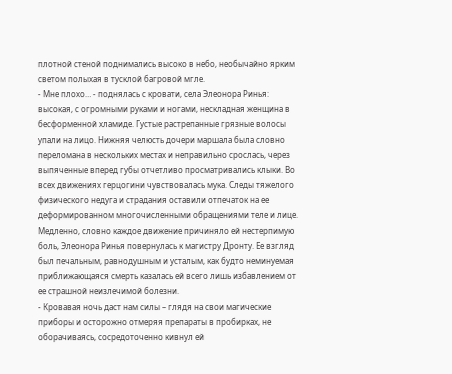плотной стеной поднимались высоко в небо, необычайно ярким светом полыхая в тусклой багровой мгле.
- Мне плохо… - поднялась с кровати, села Элеонора Ринья: высокая, с огромными руками и ногами, нескладная женщина в бесформенной хламиде. Густые растрепанные грязные волосы упали на лицо. Нижняя челюсть дочери маршала была словно переломана в нескольких местах и неправильно срослась, через выпяченные вперед губы отчетливо просматривались клыки. Во всех движениях герцогини чувствовалась мука. Следы тяжелого физического недуга и страдания оставили отпечаток на ее деформированном многочисленными обращениями теле и лице. Медленно, словно каждое движение причиняло ей нестерпимую боль, Элеонора Ринья повернулась к магистру Дронту. Ее взгляд был печальным, равнодушным и усталым, как будто неминуемая приближающаяся смерть казалась ей всего лишь избавлением от ее страшной неизлечимой болезни.
- Кровавая ночь даст нам силы – глядя на свои магические приборы и осторожно отмеряя препараты в пробирках, не оборачиваясь, сосредоточенно кивнул ей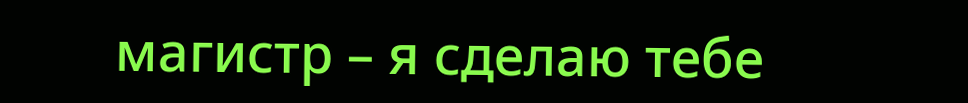магистр – я сделаю тебе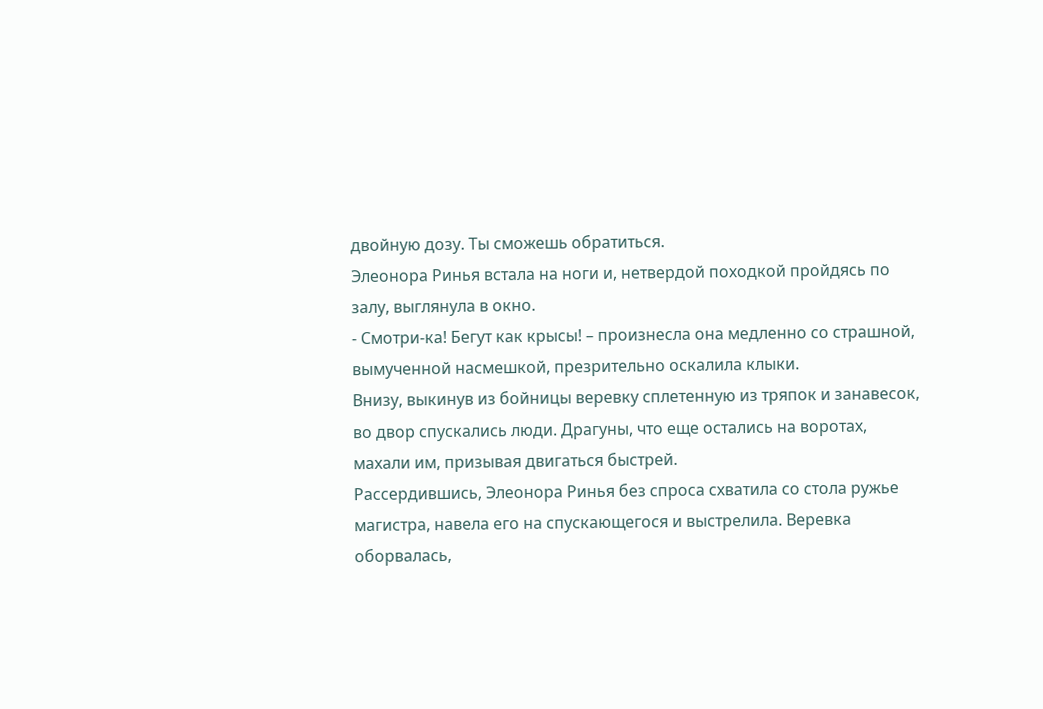двойную дозу. Ты сможешь обратиться.
Элеонора Ринья встала на ноги и, нетвердой походкой пройдясь по залу, выглянула в окно.
- Смотри-ка! Бегут как крысы! – произнесла она медленно со страшной, вымученной насмешкой, презрительно оскалила клыки.
Внизу, выкинув из бойницы веревку сплетенную из тряпок и занавесок, во двор спускались люди. Драгуны, что еще остались на воротах, махали им, призывая двигаться быстрей.
Рассердившись, Элеонора Ринья без спроса схватила со стола ружье магистра, навела его на спускающегося и выстрелила. Веревка оборвалась,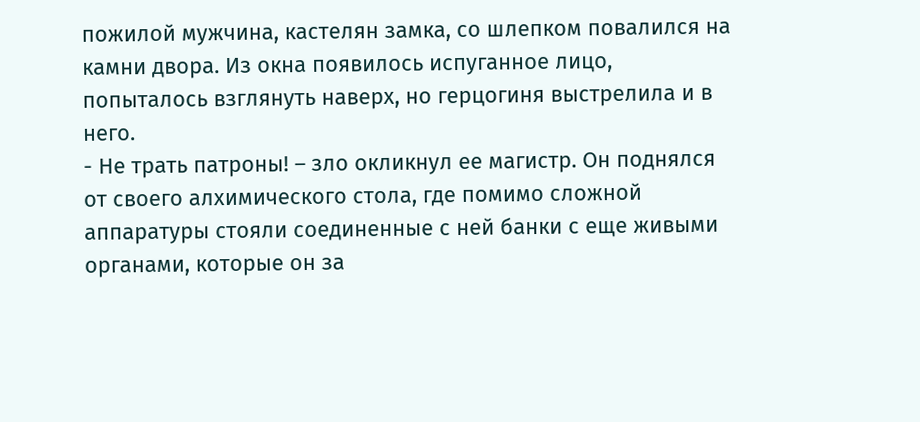пожилой мужчина, кастелян замка, со шлепком повалился на камни двора. Из окна появилось испуганное лицо, попыталось взглянуть наверх, но герцогиня выстрелила и в него.
- Не трать патроны! – зло окликнул ее магистр. Он поднялся от своего алхимического стола, где помимо сложной аппаратуры стояли соединенные с ней банки с еще живыми органами, которые он за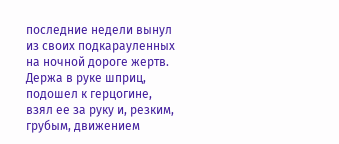последние недели вынул из своих подкарауленных на ночной дороге жертв. Держа в руке шприц, подошел к герцогине, взял ее за руку и, резким, грубым, движением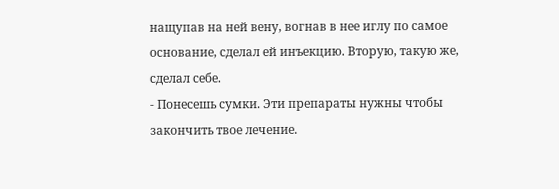нащупав на ней вену, вогнав в нее иглу по самое основание, сделал ей инъекцию. Вторую, такую же, сделал себе.
- Понесешь сумки. Эти препараты нужны чтобы закончить твое лечение.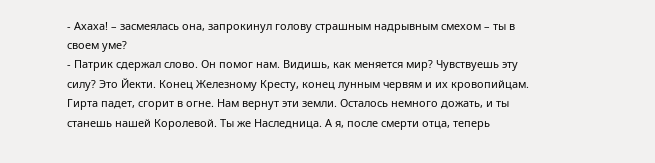- Ахаха! – засмеялась она, запрокинул голову страшным надрывным смехом – ты в своем уме?
- Патрик сдержал слово. Он помог нам. Видишь, как меняется мир? Чувствуешь эту силу? Это Йекти. Конец Железному Кресту, конец лунным червям и их кровопийцам. Гирта падет, сгорит в огне. Нам вернут эти земли. Осталось немного дожать, и ты станешь нашей Королевой. Ты же Наследница. А я, после смерти отца, теперь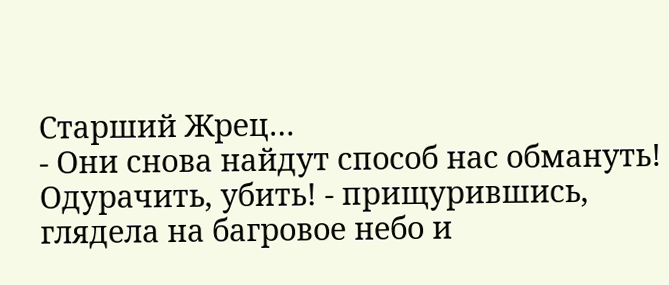Старший Жрец…
- Они снова найдут способ нас обмануть! Одурачить, убить! - прищурившись, глядела на багровое небо и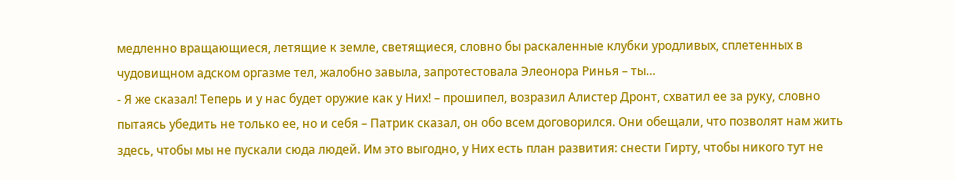медленно вращающиеся, летящие к земле, светящиеся, словно бы раскаленные клубки уродливых, сплетенных в чудовищном адском оргазме тел, жалобно завыла, запротестовала Элеонора Ринья – ты…
- Я же сказал! Теперь и у нас будет оружие как у Них! – прошипел, возразил Алистер Дронт, схватил ее за руку, словно пытаясь убедить не только ее, но и себя – Патрик сказал, он обо всем договорился. Они обещали, что позволят нам жить здесь, чтобы мы не пускали сюда людей. Им это выгодно, у Них есть план развития: снести Гирту, чтобы никого тут не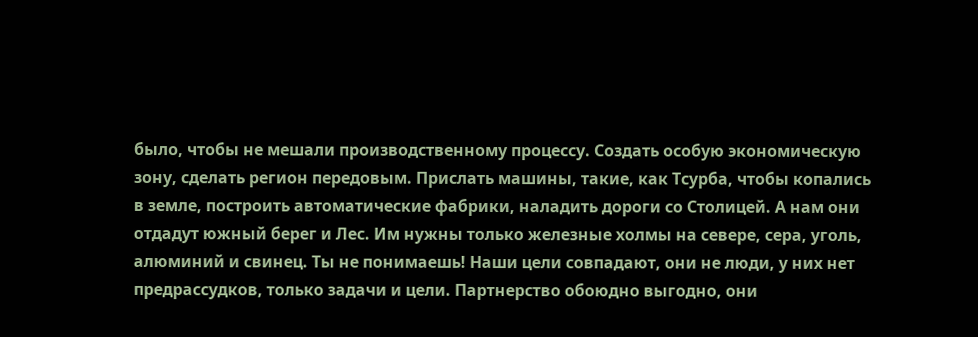было, чтобы не мешали производственному процессу. Создать особую экономическую зону, сделать регион передовым. Прислать машины, такие, как Тсурба, чтобы копались в земле, построить автоматические фабрики, наладить дороги со Столицей. А нам они отдадут южный берег и Лес. Им нужны только железные холмы на севере, сера, уголь, алюминий и свинец. Ты не понимаешь! Наши цели совпадают, они не люди, у них нет предрассудков, только задачи и цели. Партнерство обоюдно выгодно, они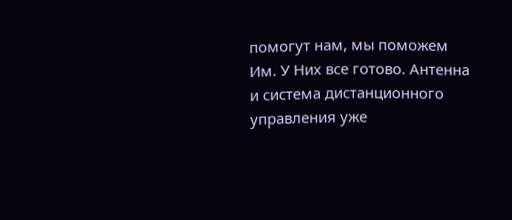помогут нам, мы поможем Им. У Них все готово. Антенна и система дистанционного управления уже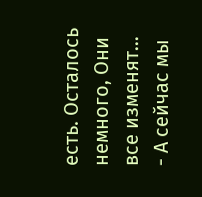есть. Осталось немного, Они все изменят…
- А сейчас мы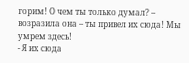горим! О чем ты только думал? – возразила она – ты привел их сюда! Мы умрем здесь!
- Я их сюда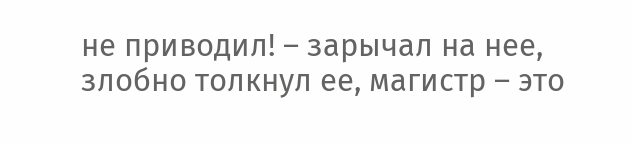не приводил! – зарычал на нее, злобно толкнул ее, магистр – это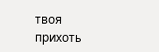твоя прихоть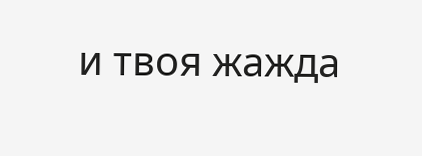и твоя жажда